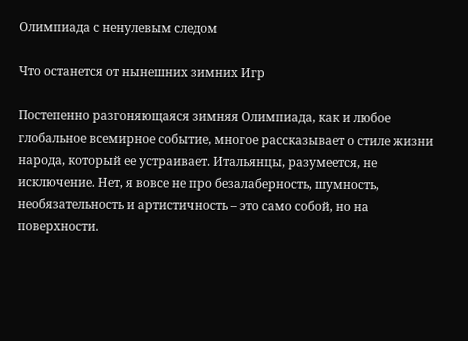Олимпиада с ненулевым следом

Что останется от нынешних зимних Игр

Постепенно разгоняющаяся зимняя Олимпиада, как и любое глобальное всемирное событие, многое рассказывает о стиле жизни народа, который ее устраивает. Итальянцы, разумеется, не исключение. Нет, я вовсе не про безалаберность, шумность, необязательность и артистичность – это само собой, но на поверхности.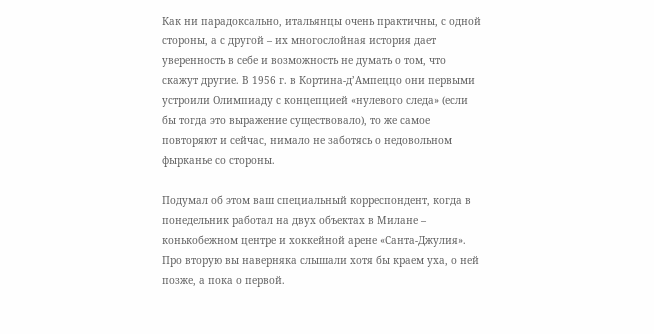Как ни парадоксально, итальянцы очень практичны, с одной стороны, а с другой – их многослойная история дает уверенность в себе и возможность не думать о том, что скажут другие. В 1956 г. в Кортина-д’Ампеццо они первыми устроили Олимпиаду с концепцией «нулевого следа» (если бы тогда это выражение существовало), то же самое повторяют и сейчас, нимало не заботясь о недовольном фырканье со стороны.

Подумал об этом ваш специальный корреспондент, когда в понедельник работал на двух объектах в Милане – конькобежном центре и хоккейной арене «Санта-Джулия». Про вторую вы наверняка слышали хотя бы краем уха, о ней позже, а пока о первой.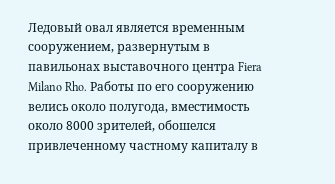Ледовый овал является временным сооружением, развернутым в павильонах выставочного центра Fiera Milano Rho. Работы по его сооружению велись около полугода, вместимость около 8000 зрителей, обошелся привлеченному частному капиталу в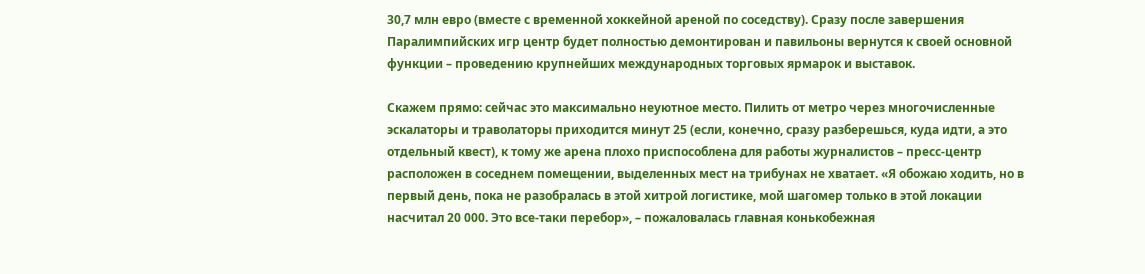30,7 млн евро (вместе с временной хоккейной ареной по соседству). Сразу после завершения Паралимпийских игр центр будет полностью демонтирован и павильоны вернутся к своей основной функции – проведению крупнейших международных торговых ярмарок и выставок.

Скажем прямо: сейчас это максимально неуютное место. Пилить от метро через многочисленные эскалаторы и траволаторы приходится минут 25 (если, конечно, сразу разберешься, куда идти, а это отдельный квест), к тому же арена плохо приспособлена для работы журналистов – пресс-центр расположен в соседнем помещении, выделенных мест на трибунах не хватает. «Я обожаю ходить, но в первый день, пока не разобралась в этой хитрой логистике, мой шагомер только в этой локации насчитал 20 000. Это все-таки перебор», – пожаловалась главная конькобежная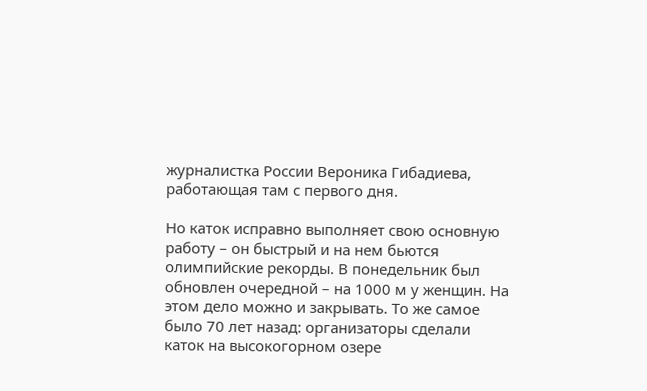журналистка России Вероника Гибадиева, работающая там с первого дня.

Но каток исправно выполняет свою основную работу – он быстрый и на нем бьются олимпийские рекорды. В понедельник был обновлен очередной – на 1000 м у женщин. На этом дело можно и закрывать. То же самое было 70 лет назад: организаторы сделали каток на высокогорном озере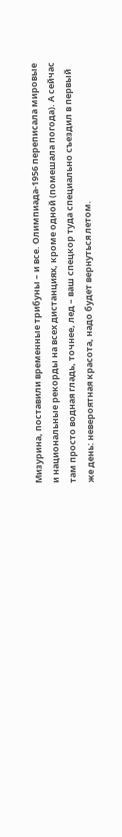Мизурина, поставили временные трибуны – и все. Олимпиада-1956 переписала мировые и национальные рекорды на всех дистанциях, кроме одной (помешала погода). А сейчас там просто водная гладь, точнее, лед – ваш спецкор туда специально съездил в первый же день: невероятная красота, надо будет вернуться летом.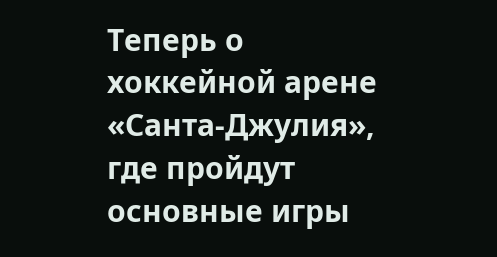Теперь о хоккейной арене «Санта-Джулия», где пройдут основные игры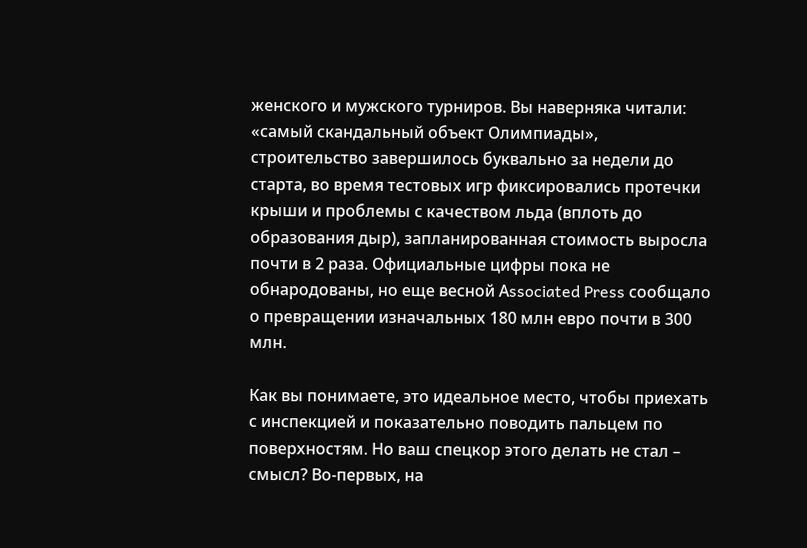женского и мужского турниров. Вы наверняка читали: «самый скандальный объект Олимпиады», строительство завершилось буквально за недели до старта, во время тестовых игр фиксировались протечки крыши и проблемы с качеством льда (вплоть до образования дыр), запланированная стоимость выросла почти в 2 раза. Официальные цифры пока не обнародованы, но еще весной Аssociated Press сообщало о превращении изначальных 180 млн евро почти в 300 млн.

Как вы понимаете, это идеальное место, чтобы приехать с инспекцией и показательно поводить пальцем по поверхностям. Но ваш спецкор этого делать не стал – смысл? Во-первых, на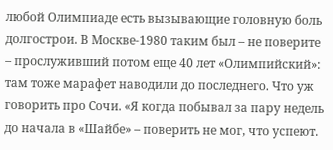любой Олимпиаде есть вызывающие головную боль долгострои. В Москве-1980 таким был – не поверите – прослуживший потом еще 40 лет «Олимпийский»: там тоже марафет наводили до последнего. Что уж говорить про Сочи. «Я когда побывал за пару недель до начала в «Шайбе» – поверить не мог, что успеют.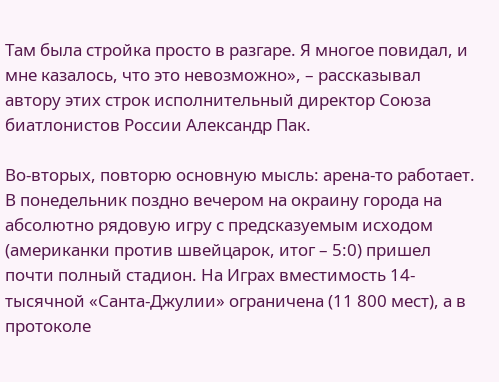Там была стройка просто в разгаре. Я многое повидал, и мне казалось, что это невозможно», – рассказывал автору этих строк исполнительный директор Союза биатлонистов России Александр Пак.

Во-вторых, повторю основную мысль: арена-то работает. В понедельник поздно вечером на окраину города на абсолютно рядовую игру с предсказуемым исходом (американки против швейцарок, итог – 5:0) пришел почти полный стадион. На Играх вместимость 14-тысячной «Санта-Джулии» ограничена (11 800 мест), а в протоколе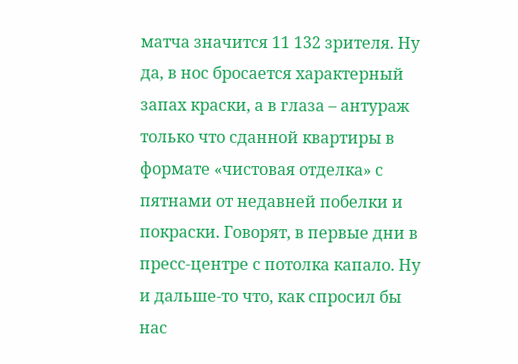матча значится 11 132 зрителя. Ну да, в нос бросается характерный запах краски, а в глаза – антураж только что сданной квартиры в формате «чистовая отделка» с пятнами от недавней побелки и покраски. Говорят, в первые дни в пресс-центре с потолка капало. Ну и дальше-то что, как спросил бы нас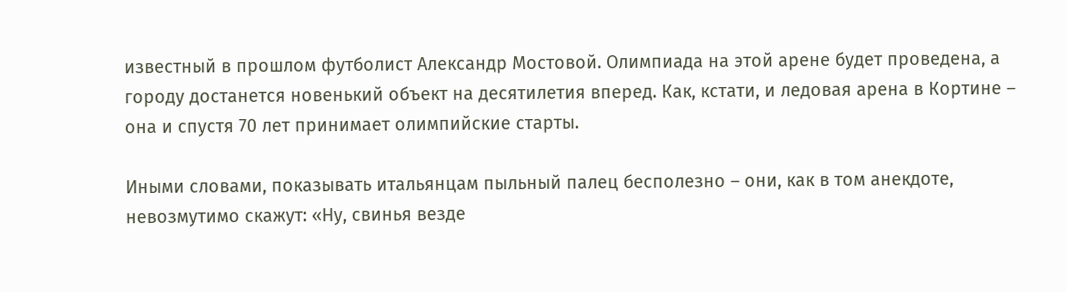известный в прошлом футболист Александр Мостовой. Олимпиада на этой арене будет проведена, а городу достанется новенький объект на десятилетия вперед. Как, кстати, и ледовая арена в Кортине – она и спустя 70 лет принимает олимпийские старты.

Иными словами, показывать итальянцам пыльный палец бесполезно – они, как в том анекдоте, невозмутимо скажут: «Ну, свинья везде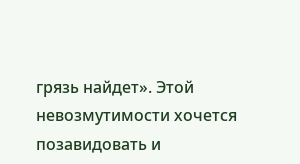грязь найдет». Этой невозмутимости хочется позавидовать и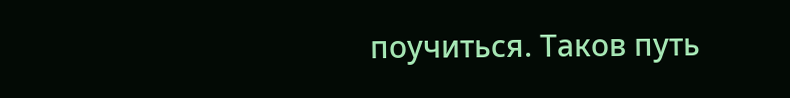поучиться. Таков путь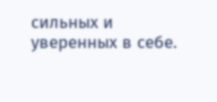сильных и уверенных в себе.